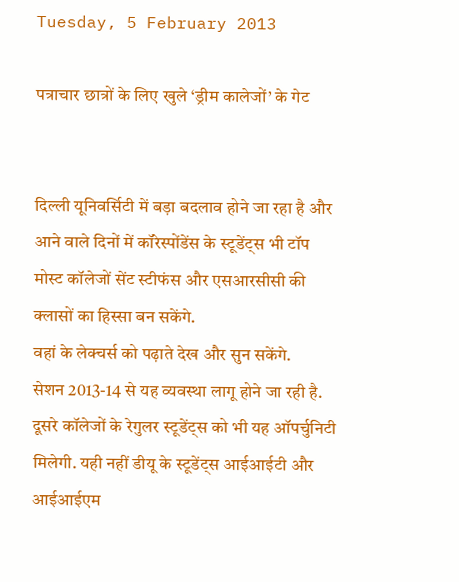Tuesday, 5 February 2013

पत्राचार छात्रों के लिए खुले ‘ड्रीम कालेजों’ के गेट


दिल्ली यूनिवर्सिटी में बड़ा बदलाव होने जा रहा है और आने वाले दिनों में कॉरेस्पोंडेंस के स्टूडेंट्स भी टॉप मोस्ट कॉलेजों सेंट स्टीफंस और एसआरसीसी की क्लासों का हिस्सा बन सकेंगे.
वहां के लेक्चर्स को पढ़ाते देख और सुन सकेंगे.
सेशन 2013-14 से यह व्यवस्था लागू होने जा रही है. दूसरे कॉलेजों के रेगुलर स्टूडेंट्स को भी यह ऑपर्चुनिटी मिलेगी. यही नहीं डीयू के स्टूडेंट्स आईआईटी और आईआईएम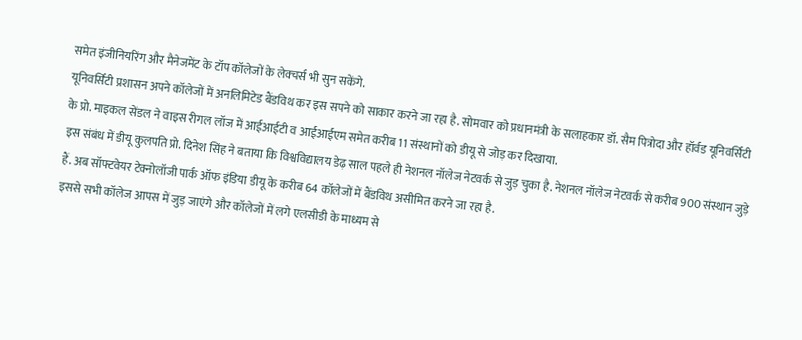समेत इंजीनियरिंग और मैनेजमेंट के टॉप कॉलेजों के लेक्चर्स भी सुन सकेंगे.
यूनिवर्सिटी प्रशासन अपने कॉलेजों में अनलिमिटेड बैंडविथ कर इस सपने को साकार करने जा रहा है. सोमवार को प्रधानमंत्री के सलाहकार डॉ. सैम पित्रोदा और हॉर्वड यूनिवर्सिटी के प्रो. माइकल सेंडल ने वाइस रीगल लॉज में आईआईटी व आईआईएम समेत करीब 11 संस्थानों को डीयू से जोड़ कर दिखाया.
इस संबंध में डीयू कुलपति प्रो. दिनेश सिंह ने बताया कि विश्वविद्यालय डेढ़ साल पहले ही नेशनल नॉलेज नेटवर्क से जुड़ चुका है. नेशनल नॉलेज नेटवर्क से करीब 900 संस्थान जुड़े हैं. अब सॉफ्टवेयर टेक्नोलॉजी पार्क ऑफ इंडिया डीयू के करीब 64 कॉलेजों में बैंडविथ असीमित करने जा रहा है.
इससे सभी कॉलेज आपस में जुड़ जाएंगे और कॉलेजों में लगे एलसीडी के माध्यम से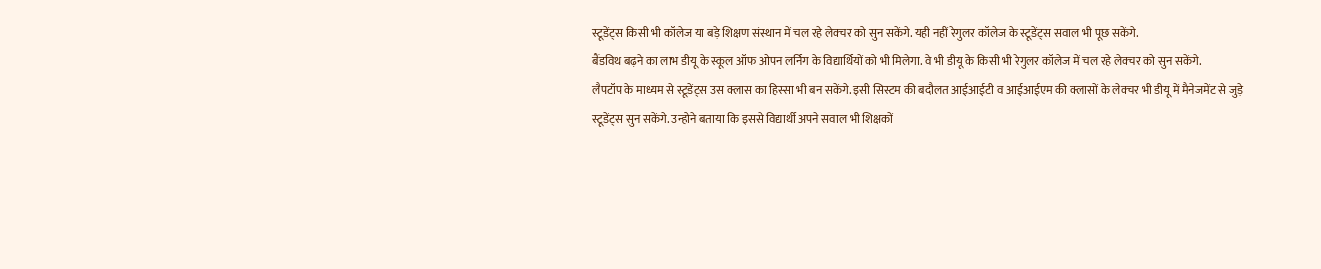स्टूडेंट्स किसी भी कॉलेज या बड़े शिक्षण संस्थान में चल रहे लेक्चर को सुन सकेंगे. यही नहीं रेगुलर कॉलेज के स्टूडेंट्स सवाल भी पूछ सकेंगे.
बैंडविथ बढ़ने का लाभ डीयू के स्कूल ऑफ ओपन लर्निग के विद्यार्थियों को भी मिलेगा. वे भी डीयू के किसी भी रेगुलर कॉलेज में चल रहे लेक्चर को सुन सकेंगे.
लैपटॉप के माध्यम से स्टूडेंट्स उस क्लास का हिस्सा भी बन सकेंगे. इसी सिस्टम की बदौलत आईआईटी व आईआईएम की क्लासों के लेक्चर भी डीयू में मैनेजमेंट से जुड़े स्टूडेंट्स सुन सकेंगे. उन्होने बताया कि इससे विद्यार्थी अपने सवाल भी शिक्षकों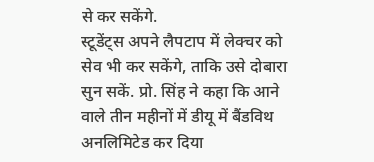से कर सकेंगे.
स्टूडेंट्स अपने लैपटाप में लेक्चर को सेव भी कर सकेंगे, ताकि उसे दोबारा सुन सकें. प्रो. सिंह ने कहा कि आने वाले तीन महीनों में डीयू में बैंडविथ अनलिमिटेड कर दिया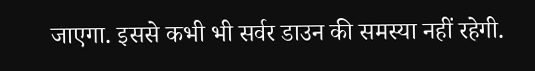जाएगा. इससे कभी भी सर्वर डाउन की समस्या नहीं रहेगी.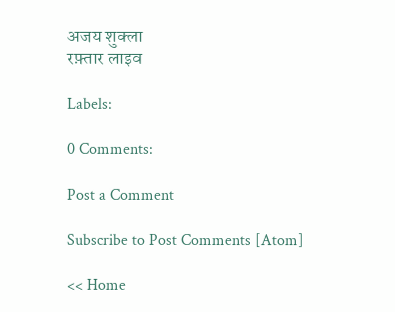अजय शुक्ला
रफ़्तार लाइव

Labels:

0 Comments:

Post a Comment

Subscribe to Post Comments [Atom]

<< Home